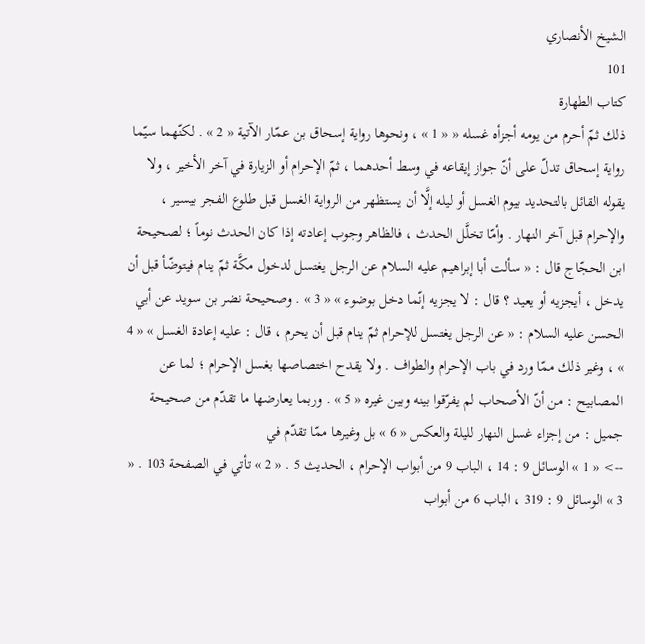الشيخ الأنصاري
101
كتاب الطهارة
ذلك ثمّ أحرم من يومه أجزأه غسله « « 1 » ، ونحوها رواية إسحاق بن عمّار الآتية « 2 » . لكنّهما سيّما رواية إسحاق تدلّ على أنّ جواز إيقاعه في وسط أحدهما ، ثمّ الإحرام أو الزيارة في آخر الأخير ، ولا يقوله القائل بالتحديد بيوم الغسل أو ليله إلَّا أن يستظهر من الرواية الغسل قبل طلوع الفجر بيسير ، والإحرام قبل آخر النهار . وأمّا تخلَّل الحدث ، فالظاهر وجوب إعادته إذا كان الحدث نوماً ؛ لصحيحة ابن الحجّاج قال : « سألت أبا إبراهيم عليه السلام عن الرجل يغتسل لدخول مكَّة ثمّ ينام فيتوضّأ قبل أن يدخل ، أيجزيه أو يعيد ؟ قال : لا يجزيه إنّما دخل بوضوء » « 3 » . وصحيحة نضر بن سويد عن أبي الحسن عليه السلام : « عن الرجل يغتسل للإحرام ثمّ ينام قبل أن يحرم ، قال : عليه إعادة الغسل » « 4 » ، وغير ذلك ممّا ورد في باب الإحرام والطواف . ولا يقدح اختصاصها بغسل الإحرام ؛ لما عن المصابيح : من أنّ الأصحاب لم يفرّقوا بينه وبين غيره « 5 » . وربما يعارضها ما تقدّم من صحيحة جميل : من إجزاء غسل النهار لليلة والعكس « 6 » بل وغيرها ممّا تقدّم في
--> « 1 » الوسائل 9 : 14 ، الباب 9 من أبواب الإحرام ، الحديث 5 . « 2 » تأتي في الصفحة 103 . « 3 » الوسائل 9 : 319 ، الباب 6 من أبواب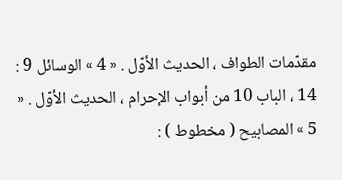مقدّمات الطواف ، الحديث الأوّل . « 4 » الوسائل 9 : 14 ، الباب 10 من أبواب الإحرام ، الحديث الأوّل . « 5 » المصابيح ( مخطوط ) :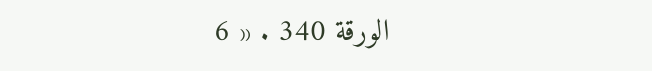الورقة 340 . « 6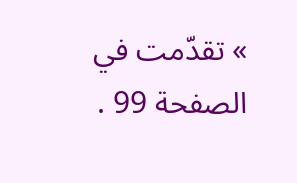» تقدّمت في الصفحة 99 .